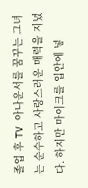졸업 후 TV 아나운서를 꿈꾸는 그녀는 순수하고 사랑스러운 매력을 지녔다. 하지만 마이크를 입안에 넣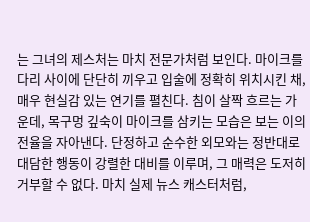는 그녀의 제스처는 마치 전문가처럼 보인다. 마이크를 다리 사이에 단단히 끼우고 입술에 정확히 위치시킨 채, 매우 현실감 있는 연기를 펼친다. 침이 살짝 흐르는 가운데, 목구멍 깊숙이 마이크를 삼키는 모습은 보는 이의 전율을 자아낸다. 단정하고 순수한 외모와는 정반대로 대담한 행동이 강렬한 대비를 이루며, 그 매력은 도저히 거부할 수 없다. 마치 실제 뉴스 캐스터처럼,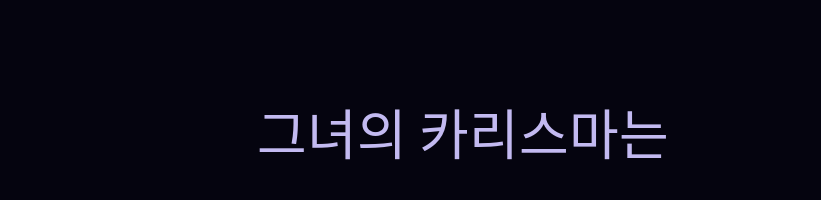그녀의 카리스마는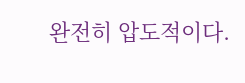완전히 압도적이다.